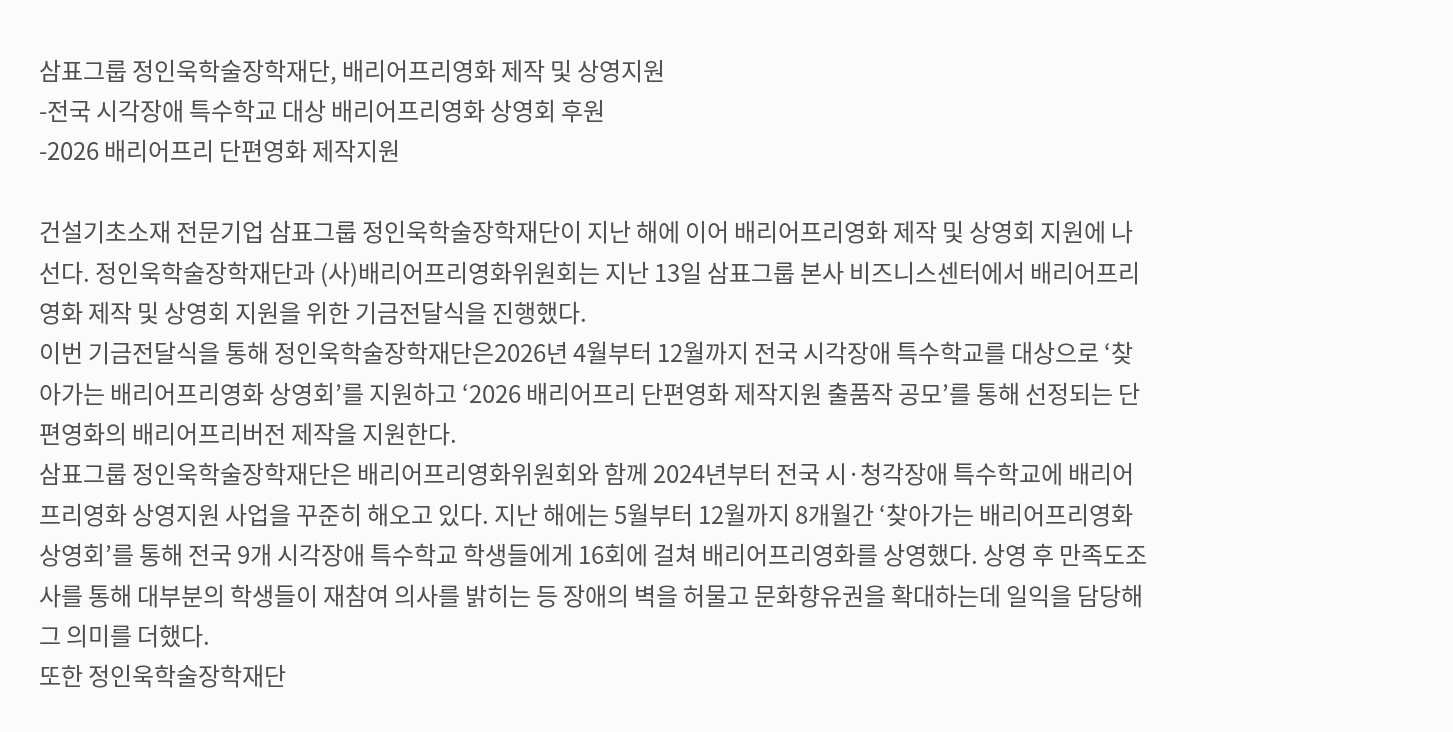삼표그룹 정인욱학술장학재단, 배리어프리영화 제작 및 상영지원
-전국 시각장애 특수학교 대상 배리어프리영화 상영회 후원
-2026 배리어프리 단편영화 제작지원

건설기초소재 전문기업 삼표그룹 정인욱학술장학재단이 지난 해에 이어 배리어프리영화 제작 및 상영회 지원에 나선다. 정인욱학술장학재단과 (사)배리어프리영화위원회는 지난 13일 삼표그룹 본사 비즈니스센터에서 배리어프리영화 제작 및 상영회 지원을 위한 기금전달식을 진행했다.
이번 기금전달식을 통해 정인욱학술장학재단은2026년 4월부터 12월까지 전국 시각장애 특수학교를 대상으로 ‘찾아가는 배리어프리영화 상영회’를 지원하고 ‘2026 배리어프리 단편영화 제작지원 출품작 공모’를 통해 선정되는 단편영화의 배리어프리버전 제작을 지원한다.
삼표그룹 정인욱학술장학재단은 배리어프리영화위원회와 함께 2024년부터 전국 시·청각장애 특수학교에 배리어프리영화 상영지원 사업을 꾸준히 해오고 있다. 지난 해에는 5월부터 12월까지 8개월간 ‘찾아가는 배리어프리영화 상영회’를 통해 전국 9개 시각장애 특수학교 학생들에게 16회에 걸쳐 배리어프리영화를 상영했다. 상영 후 만족도조사를 통해 대부분의 학생들이 재참여 의사를 밝히는 등 장애의 벽을 허물고 문화향유권을 확대하는데 일익을 담당해 그 의미를 더했다.
또한 정인욱학술장학재단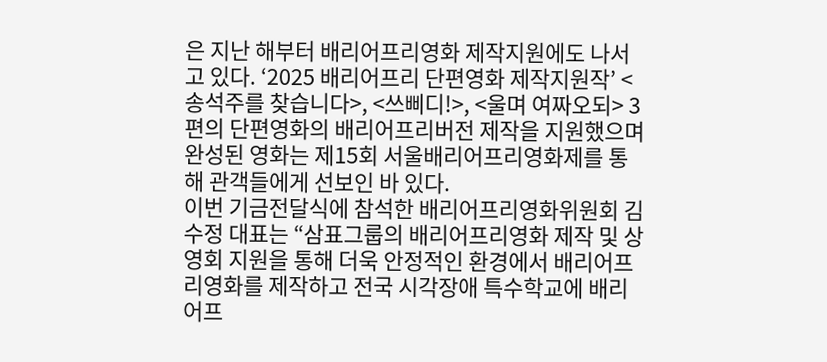은 지난 해부터 배리어프리영화 제작지원에도 나서고 있다. ‘2025 배리어프리 단편영화 제작지원작’ <송석주를 찾습니다>, <쓰삐디!>, <울며 여짜오되> 3편의 단편영화의 배리어프리버전 제작을 지원했으며 완성된 영화는 제15회 서울배리어프리영화제를 통해 관객들에게 선보인 바 있다.
이번 기금전달식에 참석한 배리어프리영화위원회 김수정 대표는 “삼표그룹의 배리어프리영화 제작 및 상영회 지원을 통해 더욱 안정적인 환경에서 배리어프리영화를 제작하고 전국 시각장애 특수학교에 배리어프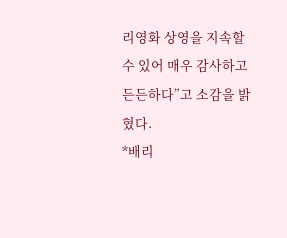리영화 상영을 지속할 수 있어 매우 감사하고 든든하다”고 소감을 밝혔다.
*배리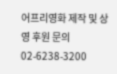어프리영화 제작 및 상영 후원 문의 02-6238-3200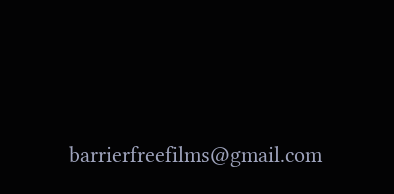barrierfreefilms@gmail.com